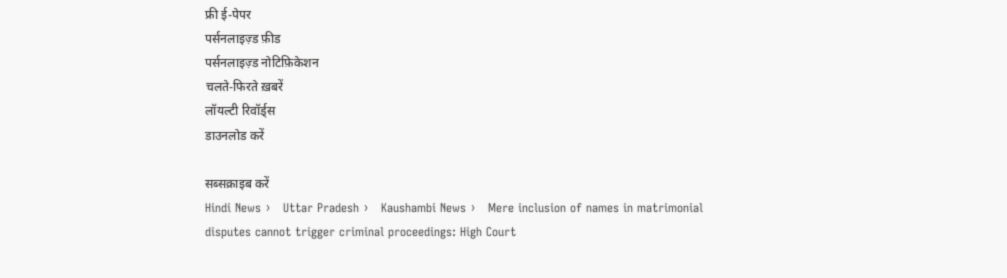फ्री ई-पेपर
पर्सनलाइज़्ड फ़ीड
पर्सनलाइज़्ड नोटिफ़िकेशन
चलते-फिरते ख़बरें
लॉयल्टी रिवॉर्ड्स
डाउनलोड करें

सब्सक्राइब करें
Hindi News ›   Uttar Pradesh ›   Kaushambi News ›   Mere inclusion of names in matrimonial disputes cannot trigger criminal proceedings: High Court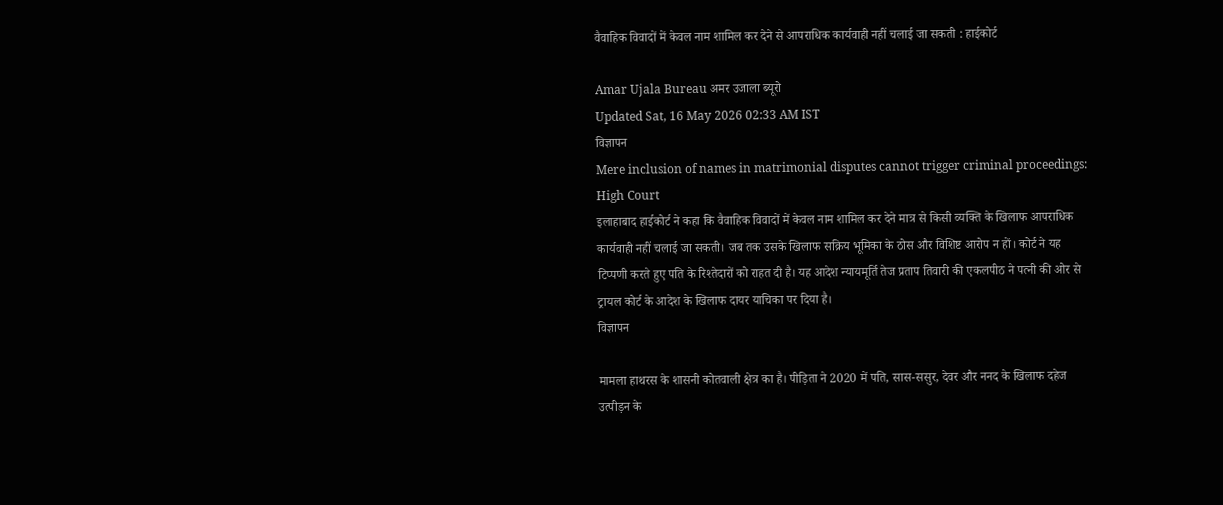वैवाहिक विवादों में केवल नाम शामिल कर देने से आपराधिक कार्यवाही नहीं चलाई जा सकती : हाईकोर्ट

Amar Ujala Bureau अमर उजाला ब्यूरो
Updated Sat, 16 May 2026 02:33 AM IST
विज्ञापन
Mere inclusion of names in matrimonial disputes cannot trigger criminal proceedings: High Court
इलाहाबाद हाईकोर्ट ने कहा कि वैवाहिक विवादों में केवल नाम शामिल कर देने मात्र से किसी व्यक्ति के खिलाफ आपराधिक कार्यवाही नहीं चलाई जा सकती। जब तक उसके खिलाफ सक्रिय भूमिका के ठोस और विशिष्ट आरोप न हों। कोर्ट ने यह टिप्पणी करते हुए पति के रिश्तेदारों को राहत दी है। यह आदेश न्यायमूर्ति तेज प्रताप तिवारी की एकलपीठ ने पत्नी की ओर से ट्रायल कोर्ट के आदेश के खिलाफ दायर याचिका पर दिया है।
विज्ञापन

मामला हाथरस के शासनी कोतवाली क्षेत्र का है। पीड़िता ने 2020 में पति, सास-ससुर, देवर और ननद के खिलाफ दहेज उत्पीड़न के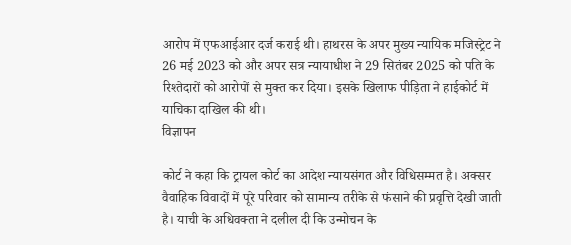आरोप में एफआईआर दर्ज कराई थी। हाथरस के अपर मुख्य न्यायिक मजिस्ट्रेट ने 26 मई 2023 को और अपर सत्र न्यायाधीश ने 29 सितंबर 2025 को पति के रिश्तेदारों को आरोपों से मुक्त कर दिया। इसके खिलाफ पीड़िता ने हाईकोर्ट में याचिका दाखिल की थी।
विज्ञापन

कोर्ट ने कहा कि ट्रायल कोर्ट का आदेश न्यायसंगत और विधिसम्मत है। अक्सर वैवाहिक विवादों में पूरे परिवार को सामान्य तरीके से फंसाने की प्रवृत्ति देखी जाती है। याची के अधिवक्ता ने दलील दी कि उन्मोचन के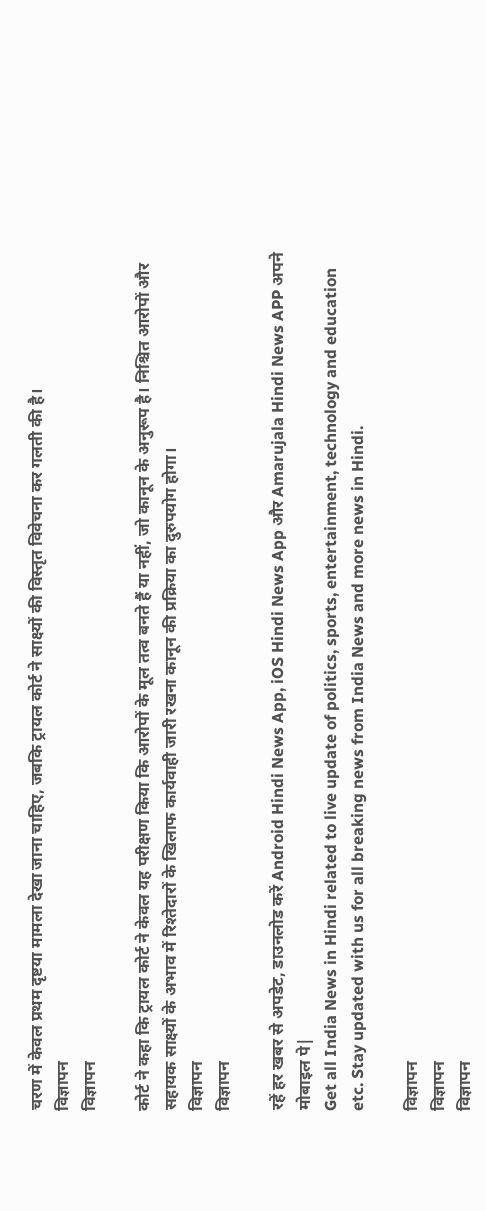चरण में केवल प्रथम दृष्टया मामला देखा जाना चाहिए, जबकि ट्रायल कोर्ट ने साक्ष्यों की विस्तृत विवेचना कर गलती की है।
विज्ञापन
विज्ञापन

कोर्ट ने कहा कि ट्रायल कोर्ट ने केवल यह परीक्षण किया कि आरोपों के मूल तत्व बनते हैं या नहीं, जो कानून के अनुरूप है। निश्चित आरोपों और सहायक साक्ष्यों के अभाव में रिश्तेदारों के खिलाफ कार्यवाही जारी रखना कानून की प्रक्रिया का दुरुपयोग होगा।
विज्ञापन
विज्ञापन

रहें हर खबर से अपडेट, डाउनलोड करें Android Hindi News App, iOS Hindi News App और Amarujala Hindi News APP अपने मोबाइल पे|
Get all India News in Hindi related to live update of politics, sports, entertainment, technology and education etc. Stay updated with us for all breaking news from India News and more news in Hindi.

विज्ञापन
विज्ञापन
विज्ञापन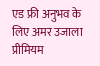एड फ्री अनुभव के लिए अमर उजाला प्रीमियम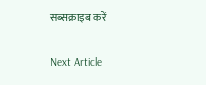सब्सक्राइब करें

Next Article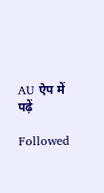AU ऐप में पढ़ें

Followed